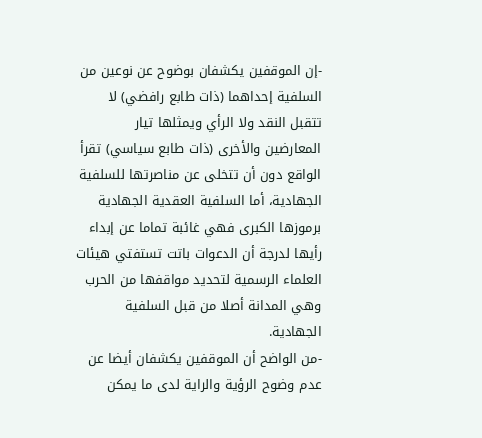-إن الموقفين يكشفان بوضوح عن نوعين من السلفية إحداهما (ذات طابع رافضي) لا تتقبل النقد ولا الرأي ويمثلها تيار المعارضين والأخرى (ذات طابع سياسي) تقرأ الواقع دون أن تتخلى عن مناصرتها للسلفية الجهادية، أما السلفية العقدية الجهادية برموزها الكبرى فهي غائبة تماما عن إبداء رأيها لدرجة أن الدعوات باتت تستفتي هيئات العلماء الرسمية لتحديد مواقفها من الحرب وهي المدانة أصلا من قبل السلفية الجهادية.
-من الواضح أن الموقفين يكشفان أيضا عن عدم وضوح الرؤية والراية لدى ما يمكن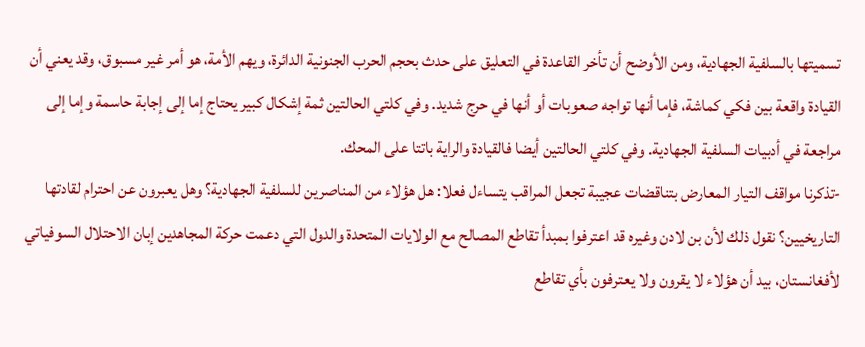تسميتها بالسلفية الجهادية، ومن الأوضح أن تأخر القاعدة في التعليق على حدث بحجم الحرب الجنونية الدائرة، ويهم الأمة، هو أمر غير مسبوق، وقد يعني أن القيادة واقعة بين فكي كماشة، فإما أنها تواجه صعوبات أو أنها في حرج شديد. وفي كلتي الحالتين ثمة إشكال كبير يحتاج إما إلى إجابة حاسمة وإما إلى مراجعة في أدبيات السلفية الجهادية. وفي كلتي الحالتين أيضا فالقيادة والراية باتتا على المحك.
-تذكرنا مواقف التيار المعارض بتناقضات عجيبة تجعل المراقب يتساءل فعلا: هل هؤلاء من المناصرين للسلفية الجهادية؟ وهل يعبرون عن احترام لقادتها التاريخيين؟ نقول ذلك لأن بن لادن وغيره قد اعترفوا بمبدأ تقاطع المصالح مع الولايات المتحدة والدول التي دعمت حركة المجاهدين إبان الاحتلال السوفياتي لأفغانستان، بيد أن هؤلاء لا يقرون ولا يعترفون بأي تقاطع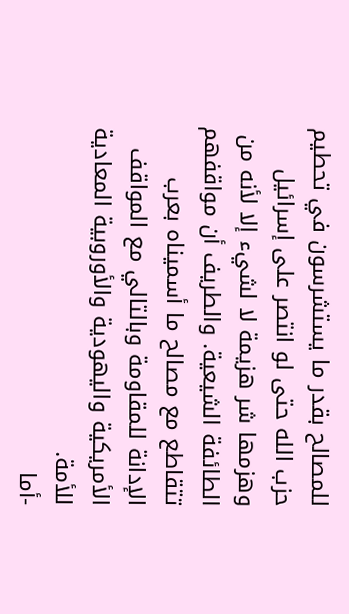للمصالح بقدر ما يستشرسون في تحطيم حزب الله حتى لو انتصر على إسرائيل وهزمها شر هزيمة لا لشيء إلا لأنه من الطائفة الشيعية. والطريف أن مواقفهم تتقاطع مع مصالح ما أسميناه بعرب الإدانة للمقاومة وبالتالي مع المواقف الأمريكية واليهودية والأوروبية المعادية للأمة.
-أما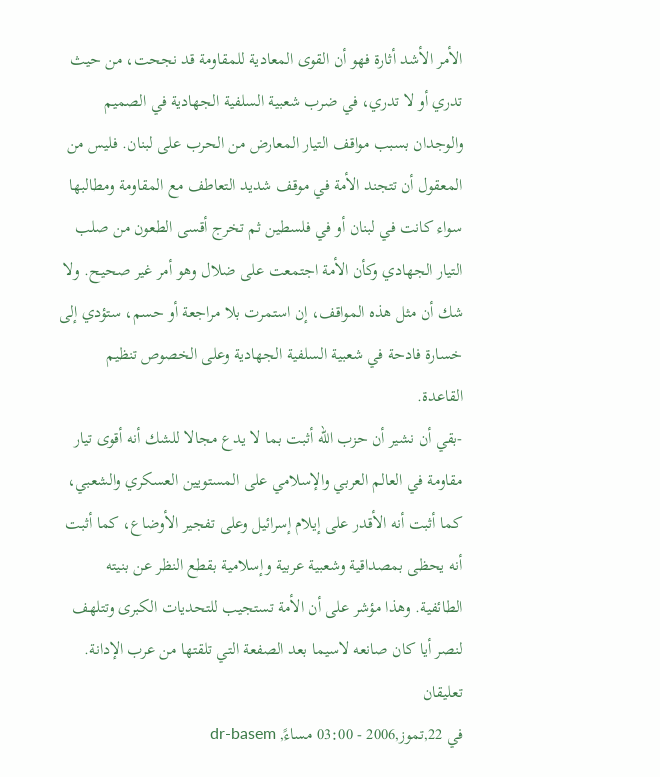الأمر الأشد أثارة فهو أن القوى المعادية للمقاومة قد نجحت، من حيث تدري أو لا تدري، في ضرب شعبية السلفية الجهادية في الصميم والوجدان بسبب مواقف التيار المعارض من الحرب على لبنان. فليس من المعقول أن تتجند الأمة في موقف شديد التعاطف مع المقاومة ومطالبها سواء كانت في لبنان أو في فلسطين ثم تخرج أقسى الطعون من صلب التيار الجهادي وكأن الأمة اجتمعت على ضلال وهو أمر غير صحيح. ولا شك أن مثل هذه المواقف، إن استمرت بلا مراجعة أو حسم، ستؤدي إلى خسارة فادحة في شعبية السلفية الجهادية وعلى الخصوص تنظيم القاعدة.
-بقي أن نشير أن حزب الله أثبت بما لا يدع مجالا للشك أنه أقوى تيار مقاومة في العالم العربي والإسلامي على المستويين العسكري والشعبي، كما أثبت أنه الأقدر على إيلام إسرائيل وعلى تفجير الأوضاع، كما أثبت أنه يحظى بمصداقية وشعبية عربية وإسلامية بقطع النظر عن بنيته الطائفية. وهذا مؤشر على أن الأمة تستجيب للتحديات الكبرى وتتلهف لنصر أيا كان صانعه لاسيما بعد الصفعة التي تلقتها من عرب الإدانة.
تعليقان
في 22,تموز,2006 - 03:00 مساءً, dr-basem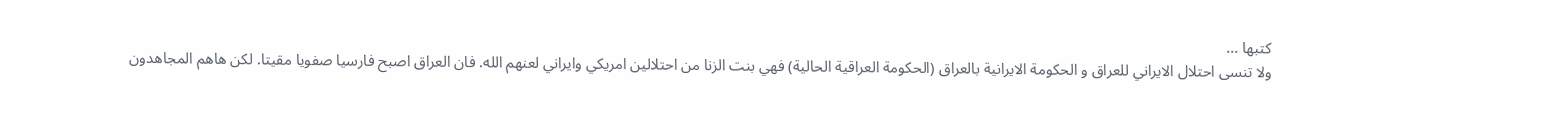كتبها ...
ولا تنسى احتلال الايراني للعراق و الحكومة الايرانية بالعراق (الحكومة العراقية الحالية) فهي بنت الزنا من احتلالين امريكي وايراني لعنهم الله. فان العراق اصبح فارسيا صفويا مقيتا. لكن هاهم المجاهدون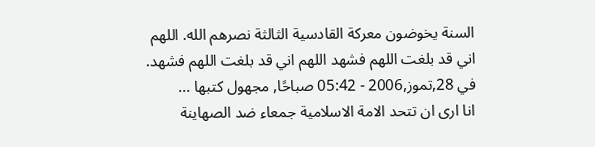السنة يخوضون معركة القادسية الثالثة نصرهم الله. اللهم اني قد بلغت اللهم فشهد اللهم اني قد بلغت اللهم فشهد.
في 28,تموز,2006 - 05:42 صباحًا, مجهول كتبها ...
انا ارى ان تتحد الامة الاسلامية جمعاء ضد الصهاينة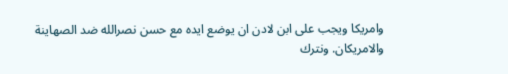وامريكا ويجب على ابن لادن ان يوضع ايده مع حسن نصرالله ضد الصهاينة والامريكان. ونترك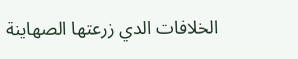الخلافات الدي زرعتها الصهاينة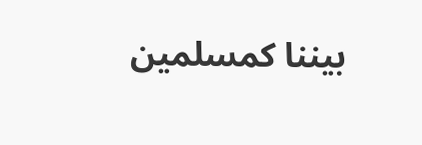بيننا كمسلمين